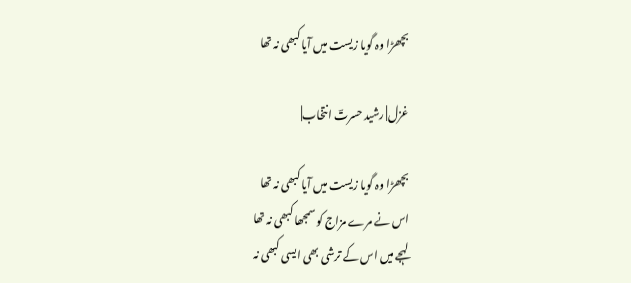بچھڑا وہ گویا زیست میں آیا کبھی نہ تھا

غزل| رشید حسرتؔ انتخاب|

بچھڑا وہ گویا زیست میں آیا کبھی نہ تھا
اس نے مرے مزاج کو سمجھا کبھی نہ تھا
لہجے میں اس کے ترشی بھی ایسی کبھی نہ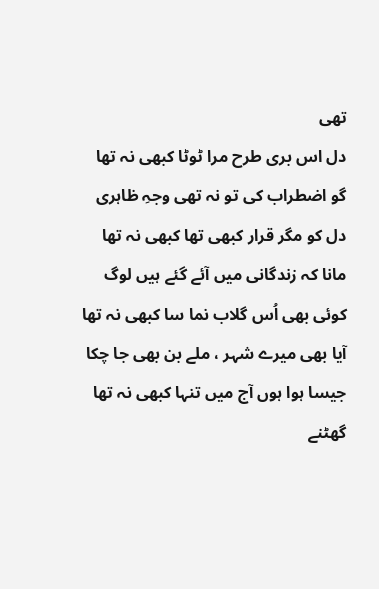تھی
دل اس بری طرح مرا ٹوٹا کبھی نہ تھا
گو اضطراب کی تو نہ تھی وجہِ ظاہری
دل کو مگر قرار کبھی تھا کبھی نہ تھا
مانا کہ زندگانی میں آئے گئے ہیں لوگ
کوئی بھی اُس گلاب نما سا کبھی نہ تھا
آیا بھی میرے شہر ، ملے بن بھی جا چکا
جیسا ہوا ہوں آج میں تنہا کبھی نہ تھا
گھٹنے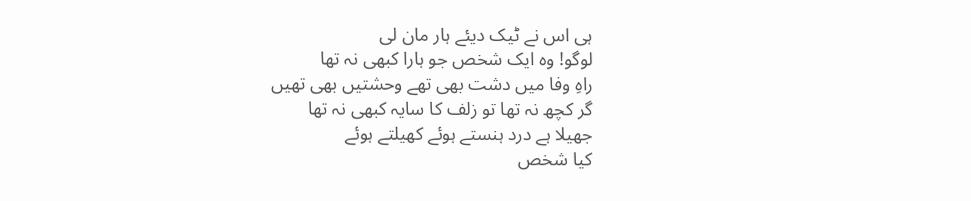ہی اس نے ٹیک دیئے ہار مان لی
لوگو! وہ ایک شخص جو ہارا کبھی نہ تھا
راہِ وفا میں دشت بھی تھے وحشتیں بھی تھیں
گر کچھ نہ تھا تو زلف کا سایہ کبھی نہ تھا
جھیلا ہے درد ہنستے ہوئے کھیلتے ہوئے
کیا شخص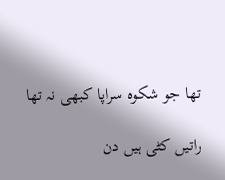تھا جو شکوہ سراپا کبھی نہ تھا

راتیں کٹی ہیں دن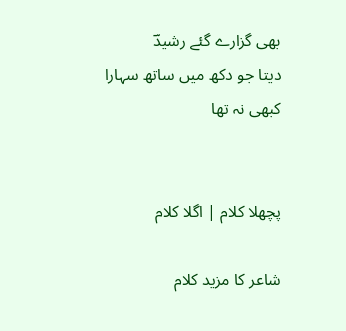بھی گزارے گئے رشیدؔ
دیتا جو دکھ میں ساتھ سہارا کبھی نہ تھا


پچھلا کلام | اگلا کلام

شاعر کا مزید کلام